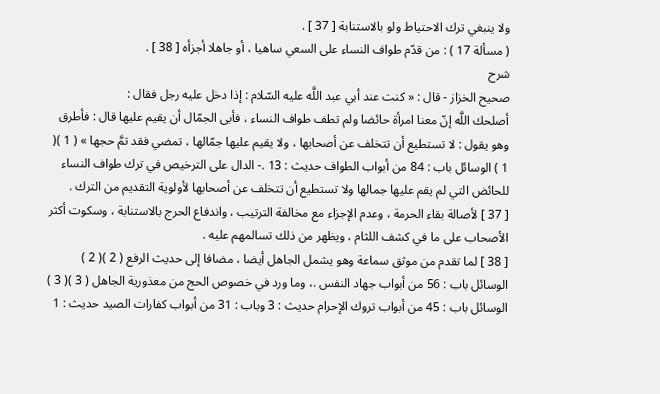ولا ينبغي ترك الاحتياط ولو بالاستنابة [ 37 ] .
( مسألة 17 ) : من قدّم طواف النساء على السعي ساهيا ، أو جاهلا أجزأه [ 38 ] .
شرح
صحيح الخزاز - قال : « كنت عند أبي عبد اللَّه عليه السّلام : إذا دخل عليه رجل فقال :
أصلحك اللَّه إنّ معنا امرأة حائضا ولم تطف طواف النساء ، فأبى الجمّال أن يقيم عليها قال : فأطرق وهو يقول : لا تستطيع أن تتخلف عن أصحابها ، ولا يقيم عليها جمّالها ، تمضي فقد تمَّ حجها » ( 1 )( 1 ) الوسائل باب : 84 من أبواب الطواف حديث : 13 .- الدال على الترخيص في ترك طواف النساء للحائض التي لم يقم عليها جمالها ولا تستطيع أن تتخلف عن أصحابها لأولوية التقديم من الترك .
[ 37 ] لأصالة بقاء الحرمة ، وعدم الإجزاء مع مخالفة الترتيب ، واندفاع الحرج بالاستنابة ، وسكوت أكثر الأصحاب على ما في كشف اللثام ، ويظهر من ذلك تسالمهم عليه .
[ 38 ] لما تقدم من موثق سماعة وهو يشمل الجاهل أيضا ، مضافا إلى حديث الرفع ( 2 )( 2 ) الوسائل باب : 56 من أبواب جهاد النفس .، وما ورد في خصوص الحج من معذورية الجاهل ( 3 )( 3 ) الوسائل باب : 45 من أبواب تروك الإحرام حديث : 3 وباب : 31 من أبواب كفارات الصيد حديث : 1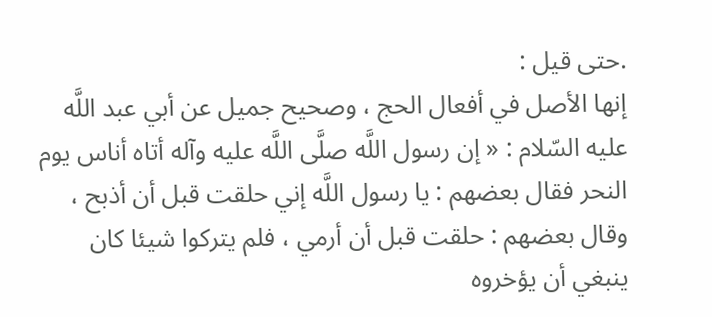.حتى قيل :
إنها الأصل في أفعال الحج ، وصحيح جميل عن أبي عبد اللَّه عليه السّلام : « إن رسول اللَّه صلَّى اللَّه عليه وآله أتاه أناس يوم النحر فقال بعضهم : يا رسول اللَّه إني حلقت قبل أن أذبح ، وقال بعضهم : حلقت قبل أن أرمي ، فلم يتركوا شيئا كان ينبغي أن يؤخروه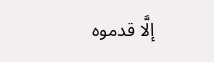إلَّا قدموه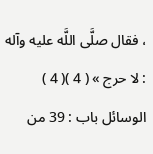، فقال صلَّى اللَّه عليه وآله : لا حرج » ( 4 )( 4 ) الوسائل باب : 39 من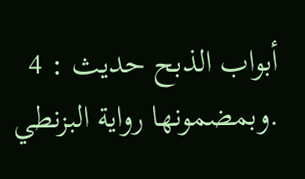أبواب الذبح حديث : 4 .وبمضمونها رواية البزنطي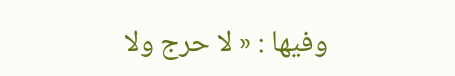وفيها : « لا حرج ولا